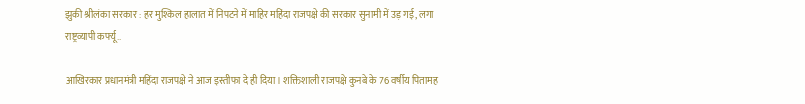झुकी श्रीलंका सरकार : हर मुश्किल हालात में निपटने में माहिर महिंदा राजपक्षे की सरकार सुनामी में उड़ गई, लगा राष्ट्रव्यापी कर्फ्यू..

आखिरकार प्रधानमंत्री महिंदा राजपक्षे ने आज इस्तीफा दे ही दिया। शक्तिशाली राजपक्षे कुनबे के 76 वर्षीय पितामह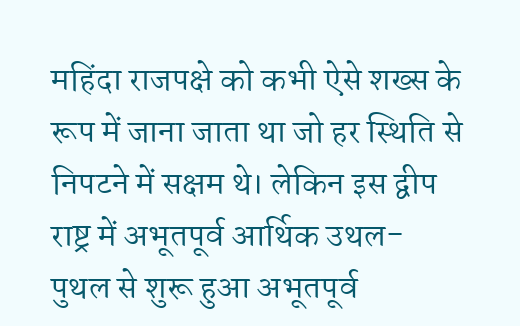महिंदा राजपक्षे को कभी ऐसे शख्स के रूप में जाना जाता था जो हर स्थिति से निपटने में सक्षम थे। लेकिन इस द्वीप राष्ट्र में अभूतपूर्व आर्थिक उथल-पुथल से शुरू हुआ अभूतपूर्व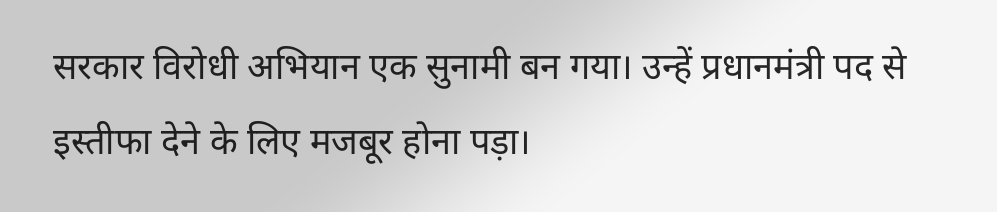सरकार विरोधी अभियान एक सुनामी बन गया। उन्हें प्रधानमंत्री पद से इस्तीफा देने के लिए मजबूर होना पड़ा।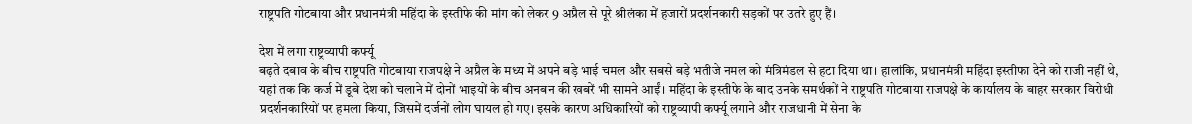राष्ट्रपति गोटबाया और प्रधानमंत्री महिंदा के इस्तीफे की मांग को लेकर 9 अप्रैल से पूरे श्रीलंका में हजारों प्रदर्शनकारी सड़कों पर उतरे हुए हैं।

देश में लगा राष्ट्रव्यापी कर्फ्यू
बढ़ते दबाव के बीच राष्ट्रपति गोटबाया राजपक्षे ने अप्रैल के मध्य में अपने बड़े भाई चमल और सबसे बड़े भतीजे नमल को मंत्रिमंडल से हटा दिया था। हालांकि, प्रधानमंत्री महिंदा इस्तीफा देने को राजी नहीं थे, यहां तक कि कर्ज में डूबे देश को चलाने में दोनों भाइयों के बीच अनबन की खबरें भी सामने आईं। महिंदा के इस्तीफे के बाद उनके समर्थकों ने राष्ट्रपति गोटबाया राजपक्षे के कार्यालय के बाहर सरकार विरोधी प्रदर्शनकारियों पर हमला किया, जिसमें दर्जनों लोग घायल हो गए। इसके कारण अधिकारियों को राष्ट्रव्यापी कर्फ्यू लगाने और राजधानी में सेना के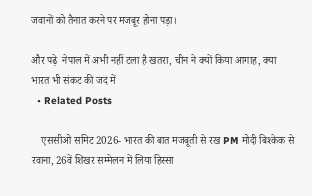जवानों को तैनात करने पर मजबूर होना पड़ा।

और पढ़े  नेपाल में अभी नहीं टला है खतरा, चीन ने क्यों किया आगाह, क्या भारत भी संकट की जद में
  • Related Posts

    एससीओ समिट 2026- भारत की बात मजबूती से रख PM मोदी बिश्केक से रवाना, 26वें शिखर सम्मेलन में लिया हिस्सा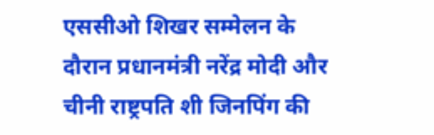एससीओ शिखर सम्मेलन के दौरान प्रधानमंत्री नरेंद्र मोदी और चीनी राष्ट्रपति शी जिनपिंग की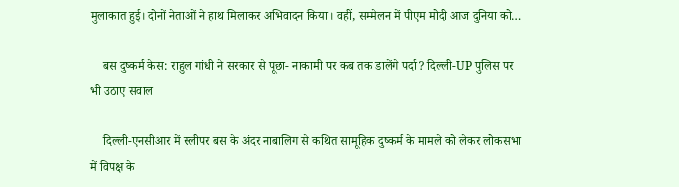मुलाकात हुई। दोनों नेताओं ने हाथ मिलाकर अभिवादन किया। वहीं, सम्मेलन में पीएम मोदी आज दुनिया को…

    बस दुष्कर्म केस: राहुल गांधी ने सरकार से पूछा- नाकामी पर कब तक डालेंगे पर्दा? दिल्ली-UP पुलिस पर भी उठाए सवाल

    दिल्ली-एनसीआर में स्लीपर बस के अंदर नाबालिग से कथित सामूहिक दुष्कर्म के मामले को लेकर लोकसभा में विपक्ष के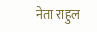नेता राहुल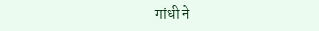गांधी ने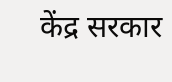केंद्र सरकार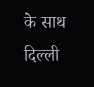के साथ दिल्ली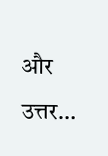और उत्तर…